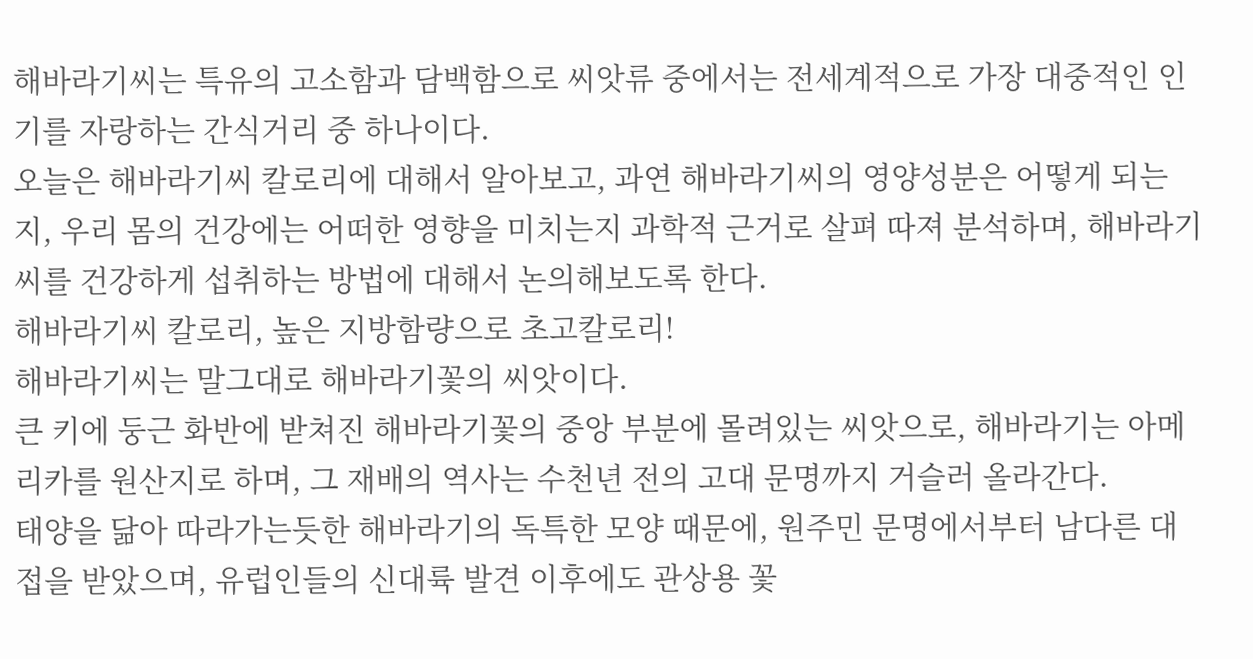해바라기씨는 특유의 고소함과 담백함으로 씨앗류 중에서는 전세계적으로 가장 대중적인 인기를 자랑하는 간식거리 중 하나이다.
오늘은 해바라기씨 칼로리에 대해서 알아보고, 과연 해바라기씨의 영양성분은 어떻게 되는지, 우리 몸의 건강에는 어떠한 영향을 미치는지 과학적 근거로 살펴 따져 분석하며, 해바라기씨를 건강하게 섭취하는 방법에 대해서 논의해보도록 한다.
해바라기씨 칼로리, 높은 지방함량으로 초고칼로리!
해바라기씨는 말그대로 해바라기꽃의 씨앗이다.
큰 키에 둥근 화반에 받쳐진 해바라기꽃의 중앙 부분에 몰려있는 씨앗으로, 해바라기는 아메리카를 원산지로 하며, 그 재배의 역사는 수천년 전의 고대 문명까지 거슬러 올라간다.
태양을 닮아 따라가는듯한 해바라기의 독특한 모양 때문에, 원주민 문명에서부터 남다른 대접을 받았으며, 유럽인들의 신대륙 발견 이후에도 관상용 꽃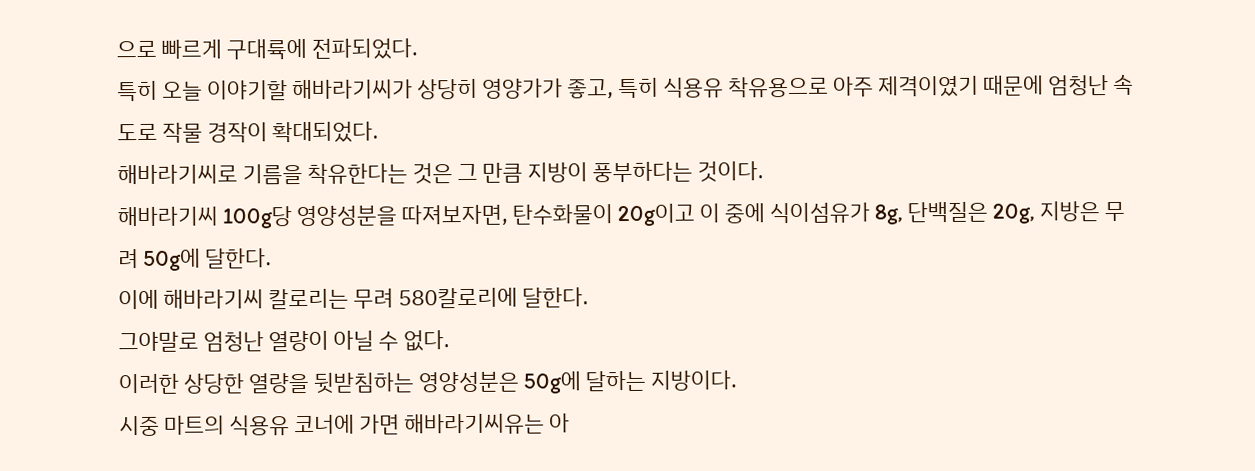으로 빠르게 구대륙에 전파되었다.
특히 오늘 이야기할 해바라기씨가 상당히 영양가가 좋고, 특히 식용유 착유용으로 아주 제격이였기 때문에 엄청난 속도로 작물 경작이 확대되었다.
해바라기씨로 기름을 착유한다는 것은 그 만큼 지방이 풍부하다는 것이다.
해바라기씨 100g당 영양성분을 따져보자면, 탄수화물이 20g이고 이 중에 식이섬유가 8g, 단백질은 20g, 지방은 무려 50g에 달한다.
이에 해바라기씨 칼로리는 무려 580칼로리에 달한다.
그야말로 엄청난 열량이 아닐 수 없다.
이러한 상당한 열량을 뒷받침하는 영양성분은 50g에 달하는 지방이다.
시중 마트의 식용유 코너에 가면 해바라기씨유는 아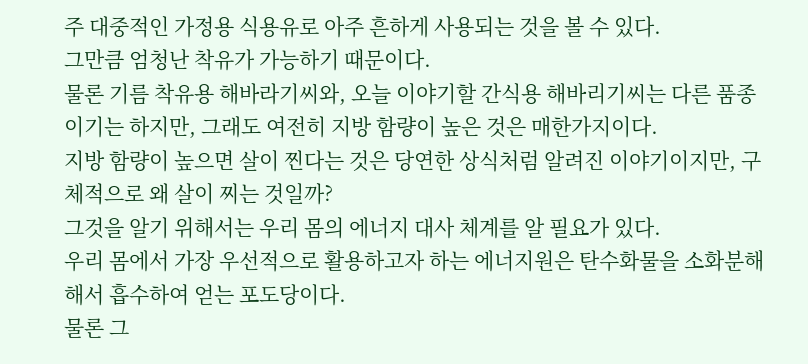주 대중적인 가정용 식용유로 아주 흔하게 사용되는 것을 볼 수 있다.
그만큼 엄청난 착유가 가능하기 때문이다.
물론 기름 착유용 해바라기씨와, 오늘 이야기할 간식용 해바리기씨는 다른 품종이기는 하지만, 그래도 여전히 지방 함량이 높은 것은 매한가지이다.
지방 함량이 높으면 살이 찐다는 것은 당연한 상식처럼 알려진 이야기이지만, 구체적으로 왜 살이 찌는 것일까?
그것을 알기 위해서는 우리 몸의 에너지 대사 체계를 알 필요가 있다.
우리 몸에서 가장 우선적으로 활용하고자 하는 에너지원은 탄수화물을 소화분해해서 흡수하여 얻는 포도당이다.
물론 그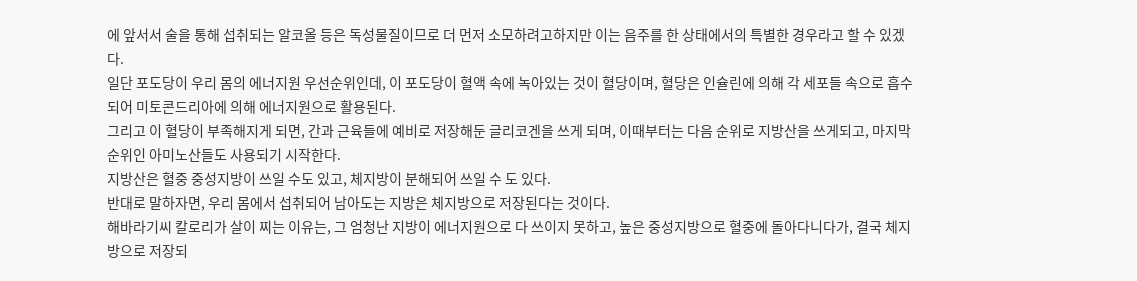에 앞서서 술을 통해 섭취되는 알코올 등은 독성물질이므로 더 먼저 소모하려고하지만 이는 음주를 한 상태에서의 특별한 경우라고 할 수 있겠다.
일단 포도당이 우리 몸의 에너지원 우선순위인데, 이 포도당이 혈액 속에 녹아있는 것이 혈당이며, 혈당은 인슐린에 의해 각 세포들 속으로 흡수되어 미토콘드리아에 의해 에너지원으로 활용된다.
그리고 이 혈당이 부족해지게 되면, 간과 근육들에 예비로 저장해둔 글리코겐을 쓰게 되며, 이때부터는 다음 순위로 지방산을 쓰게되고, 마지막 순위인 아미노산들도 사용되기 시작한다.
지방산은 혈중 중성지방이 쓰일 수도 있고, 체지방이 분해되어 쓰일 수 도 있다.
반대로 말하자면, 우리 몸에서 섭취되어 남아도는 지방은 체지방으로 저장된다는 것이다.
해바라기씨 칼로리가 살이 찌는 이유는, 그 엄청난 지방이 에너지원으로 다 쓰이지 못하고, 높은 중성지방으로 혈중에 돌아다니다가, 결국 체지방으로 저장되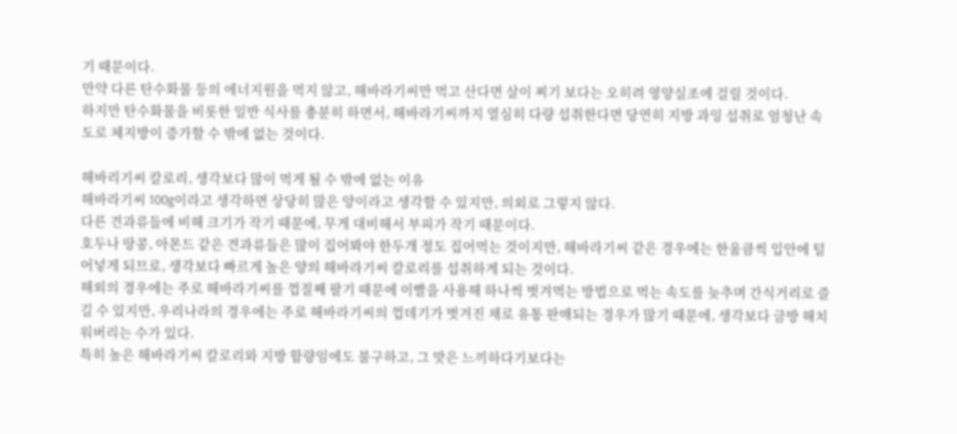기 때문이다.
만약 다른 탄수화물 등의 에너지원을 먹지 않고, 해바라기씨만 먹고 산다면 살이 찌기 보다는 오히려 영양실조에 걸릴 것이다.
하지만 탄수화물을 비롯한 일반 식사를 충분히 하면서, 해바라기씨까지 열심히 다량 섭취한다면 당연히 지방 과잉 섭취로 엄청난 속도로 체지방이 증가할 수 밖에 없는 것이다.

해바리기씨 칼로리, 생각보다 많이 먹게 될 수 밖에 없는 이유
해바라기씨 100g이라고 생각하면 상당히 많은 양이라고 생각할 수 있지만, 의외로 그렇지 않다.
다른 견과류들에 비해 크기가 작기 때문에, 무게 대비해서 부피가 작기 때문이다.
호두나 땅콩, 아몬드 같은 견과류들은 많이 집어봐야 한두개 정도 집어먹는 것이지만, 해바라기씨 같은 경우에는 한움큼씩 입안에 털어넣게 되므로, 생각보다 빠르게 높은 양의 해바라기씨 칼로리를 섭취하게 되는 것이다.
해외의 경우에는 주로 해바라기씨를 껍질째 팔기 때문에 이빨을 사용해 하나씩 벗겨먹는 방법으로 먹는 속도를 늦추며 간식거리로 즐길 수 있지만, 우리나라의 경우에는 주로 해바라기씨의 껍데기가 벗겨진 채로 유통 판매되는 경우가 많기 때문에, 생각보다 금방 해치워버리는 수가 있다.
특히 높은 해바라기씨 칼로리와 지방 함량임에도 불구하고, 그 맛은 느끼하다기보다는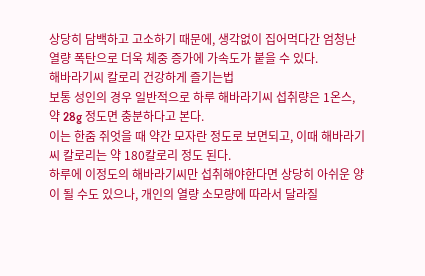상당히 담백하고 고소하기 때문에, 생각없이 집어먹다간 엄청난 열량 폭탄으로 더욱 체중 증가에 가속도가 붙을 수 있다.
해바라기씨 칼로리 건강하게 즐기는법
보통 성인의 경우 일반적으로 하루 해바라기씨 섭취량은 1온스, 약 28g 정도면 충분하다고 본다.
이는 한줌 쥐엇을 때 약간 모자란 정도로 보면되고, 이때 해바라기씨 칼로리는 약 180칼로리 정도 된다.
하루에 이정도의 해바라기씨만 섭취해야한다면 상당히 아쉬운 양이 될 수도 있으나, 개인의 열량 소모량에 따라서 달라질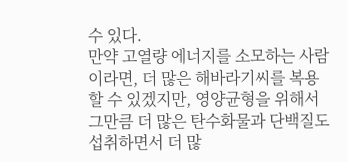수 있다.
만약 고열량 에너지를 소모하는 사람이라면, 더 많은 해바라기씨를 복용할 수 있겠지만, 영양균형을 위해서 그만큼 더 많은 탄수화물과 단백질도 섭취하면서 더 많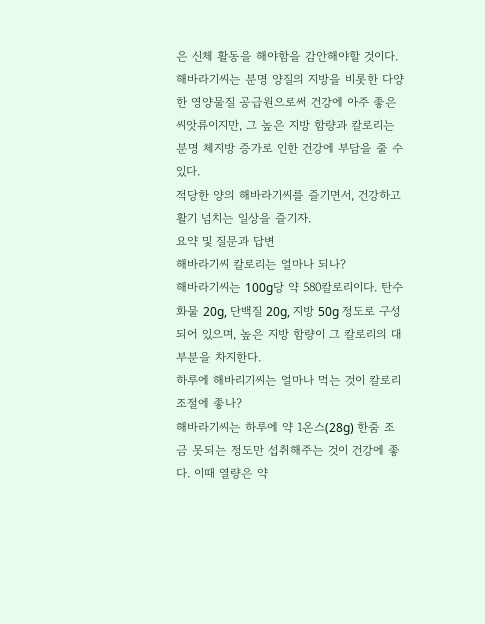은 신체 활동을 해야함을 감안해야할 것이다.
해바라기씨는 분명 양질의 지방을 비롯한 다양한 영양물질 공급원으로써 건강에 아주 좋은 씨앗류이지만, 그 높은 지방 함량과 칼로리는 분명 체지방 증가로 인한 건강에 부담을 줄 수 있다.
적당한 양의 해바라기씨를 즐기면서, 건강하고 활기 넘치는 일상을 즐기자.
요약 및 질문과 답변
해바라기씨 칼로리는 얼마나 되나?
해바라기씨는 100g당 약 580칼로리이다. 탄수화물 20g, 단백질 20g, 지방 50g 정도로 구성되어 있으며, 높은 지방 함량이 그 칼로리의 대부분을 차지한다.
하루에 해바리기씨는 얼마나 먹는 것이 칼로리 조절에 좋나?
해바라기씨는 하루에 약 1온스(28g) 한줌 조금 못되는 정도만 섭취해주는 것이 건강에 좋다. 이때 열량은 약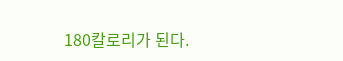180칼로리가 된다.